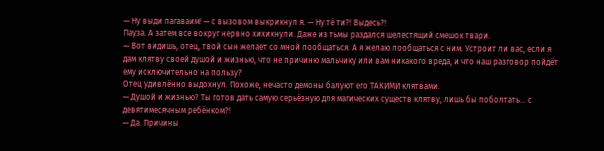— Ну выди пагаваим! — с вызовом выкрикнул я. — Ну тё ти?! Выдесь?!
Пауза. А затем все вокруг нервно хихикнули. Даже из тьмы раздался шелестящий смешок твари.
— Вот видишь, отец, твой сын желает со мной пообщаться. А я желаю пообщаться с ним. Устроит ли вас, если я дам клятву своей душой и жизнью, что не причиню мальчику или вам никакого вреда, и что наш разговор пойдёт ему исключительно на пользу?
Отец удивлённо выдохнул. Похоже, нечасто демоны балуют его ТАКИМИ клятвами.
— Душой и жизнью? Ты готов дать самую серьёзную для магических существ клятву, лишь бы поболтать… с девятимесячным ребёнком?!
— Да. Причины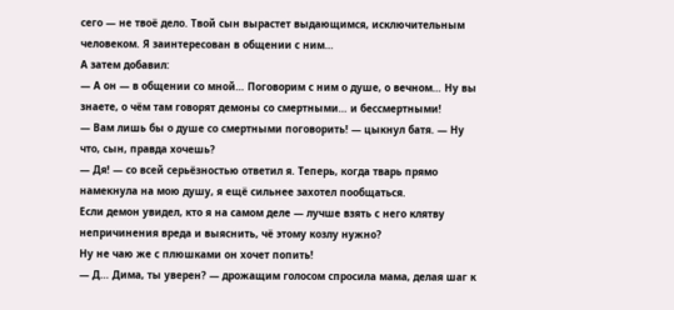сего — не твоё дело. Твой сын вырастет выдающимся, исключительным человеком. Я заинтересован в общении с ним…
А затем добавил:
— А он — в общении со мной… Поговорим с ним о душе, о вечном… Ну вы знаете, о чём там говорят демоны со смертными… и бессмертными!
— Вам лишь бы о душе со смертными поговорить! — цыкнул батя. — Ну что, сын, правда хочешь?
— Дя! — со всей серьёзностью ответил я. Теперь, когда тварь прямо намекнула на мою душу, я ещё сильнее захотел пообщаться.
Если демон увидел, кто я на самом деле — лучше взять с него клятву непричинения вреда и выяснить, чё этому козлу нужно?
Ну не чаю же с плюшками он хочет попить!
— Д… Дима, ты уверен? — дрожащим голосом спросила мама, делая шаг к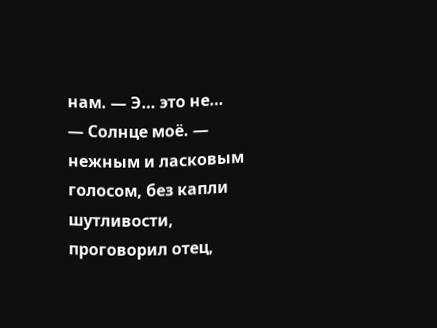нам. — Э… это не…
— Солнце моё. — нежным и ласковым голосом, без капли шутливости, проговорил отец,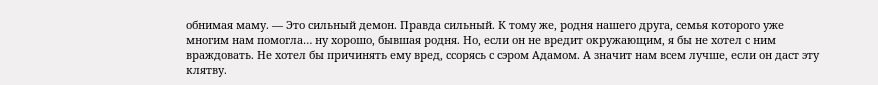обнимая маму. — Это сильный демон. Правда сильный. К тому же, родня нашего друга, семья которого уже многим нам помогла… ну хорошо, бывшая родня. Но, если он не вредит окружающим, я бы не хотел с ним враждовать. Не хотел бы причинять ему вред, ссорясь с сэром Адамом. А значит нам всем лучше, если он даст эту клятву.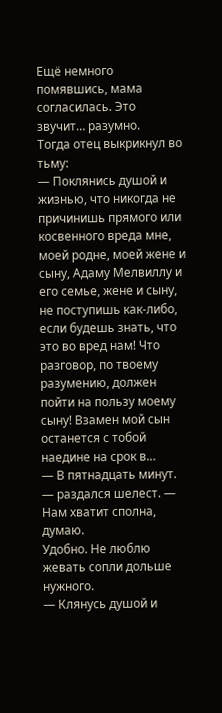Ещё немного помявшись, мама согласилась. Это звучит… разумно.
Тогда отец выкрикнул во тьму:
— Поклянись душой и жизнью, что никогда не причинишь прямого или косвенного вреда мне, моей родне, моей жене и сыну, Адаму Мелвиллу и его семье, жене и сыну, не поступишь как-либо, если будешь знать, что это во вред нам! Что разговор, по твоему разумению, должен пойти на пользу моему сыну! Взамен мой сын останется с тобой наедине на срок в…
— В пятнадцать минут. — раздался шелест. — Нам хватит сполна, думаю.
Удобно. Не люблю жевать сопли дольше нужного.
— Клянусь душой и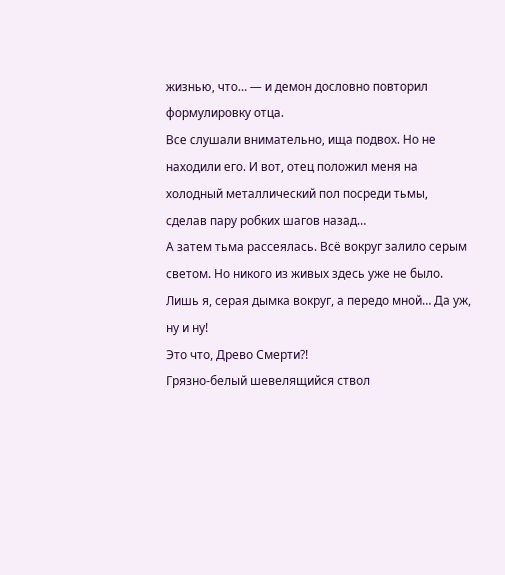жизнью, что… — и демон дословно повторил формулировку отца.
Все слушали внимательно, ища подвох. Но не находили его. И вот, отец положил меня на холодный металлический пол посреди тьмы, сделав пару робких шагов назад…
А затем тьма рассеялась. Всё вокруг залило серым светом. Но никого из живых здесь уже не было.
Лишь я, серая дымка вокруг, а передо мной… Да уж, ну и ну!
Это что, Древо Смерти?!
Грязно-белый шевелящийся ствол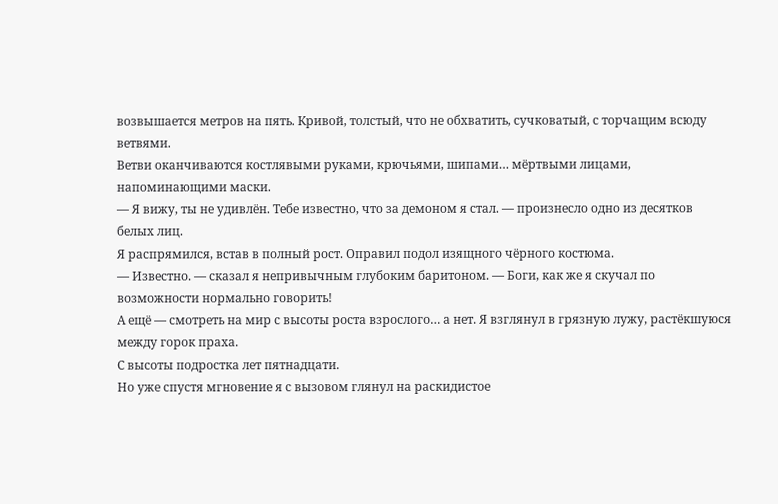возвышается метров на пять. Кривой, толстый, что не обхватить, сучковатый, с торчащим всюду ветвями.
Ветви оканчиваются костлявыми руками, крючьями, шипами… мёртвыми лицами, напоминающими маски.
— Я вижу, ты не удивлён. Тебе известно, что за демоном я стал. — произнесло одно из десятков белых лиц.
Я распрямился, встав в полный рост. Оправил подол изящного чёрного костюма.
— Известно. — сказал я непривычным глубоким баритоном. — Боги, как же я скучал по возможности нормально говорить!
А ещё — смотреть на мир с высоты роста взрослого… а нет. Я взглянул в грязную лужу, растёкшуюся между горок праха.
С высоты подростка лет пятнадцати.
Но уже спустя мгновение я с вызовом глянул на раскидистое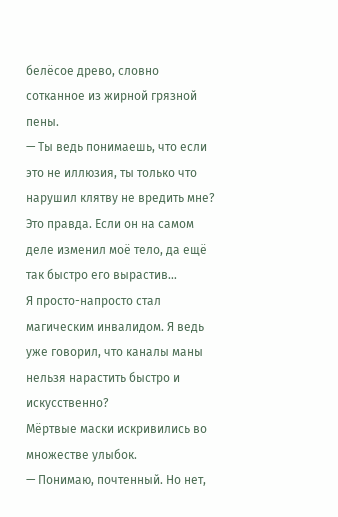белёсое древо, словно сотканное из жирной грязной пены.
— Ты ведь понимаешь, что если это не иллюзия, ты только что нарушил клятву не вредить мне?
Это правда. Если он на самом деле изменил моё тело, да ещё так быстро его вырастив…
Я просто-напросто стал магическим инвалидом. Я ведь уже говорил, что каналы маны нельзя нарастить быстро и искусственно?
Мёртвые маски искривились во множестве улыбок.
— Понимаю, почтенный. Но нет,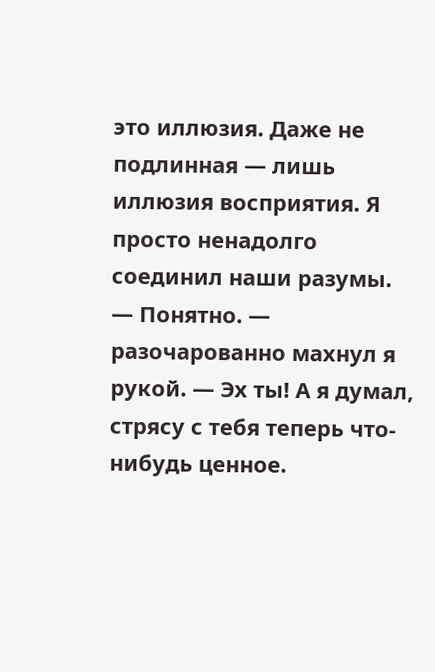это иллюзия. Даже не подлинная — лишь иллюзия восприятия. Я просто ненадолго соединил наши разумы.
— Понятно. — разочарованно махнул я рукой. — Эх ты! А я думал, стрясу с тебя теперь что-нибудь ценное.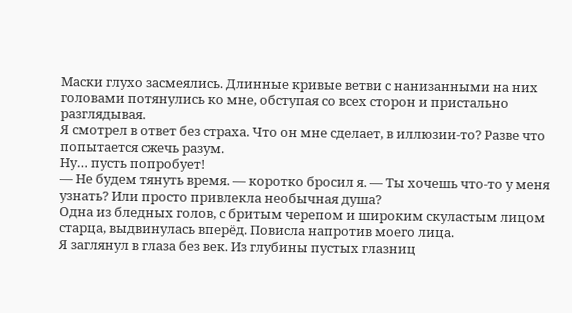Маски глухо засмеялись. Длинные кривые ветви с нанизанными на них головами потянулись ко мне, обступая со всех сторон и пристально разглядывая.
Я смотрел в ответ без страха. Что он мне сделает, в иллюзии-то? Разве что попытается сжечь разум.
Ну… пусть попробует!
— Не будем тянуть время. — коротко бросил я. — Ты хочешь что-то у меня узнать? Или просто привлекла необычная душа?
Одна из бледных голов, с бритым черепом и широким скуластым лицом старца, выдвинулась вперёд. Повисла напротив моего лица.
Я заглянул в глаза без век. Из глубины пустых глазниц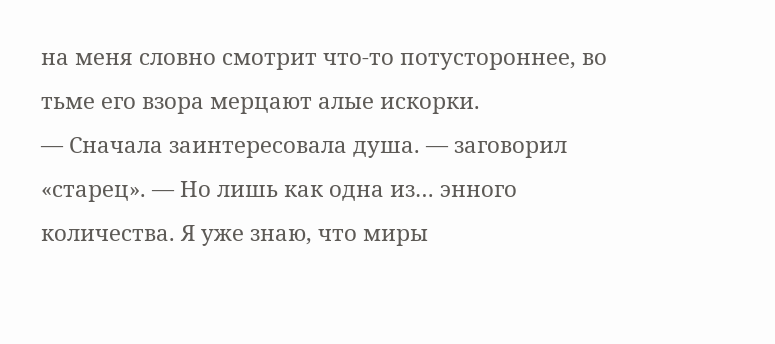на меня словно смотрит что-то потустороннее, во тьме его взора мерцают алые искорки.
— Сначала заинтересовала душа. — заговорил «старец». — Но лишь как одна из… энного количества. Я уже знаю, что миры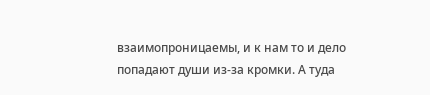взаимопроницаемы, и к нам то и дело попадают души из-за кромки. А туда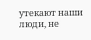утекают наши люди, не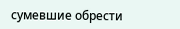сумевшие обрести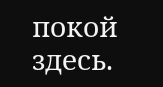покой здесь.